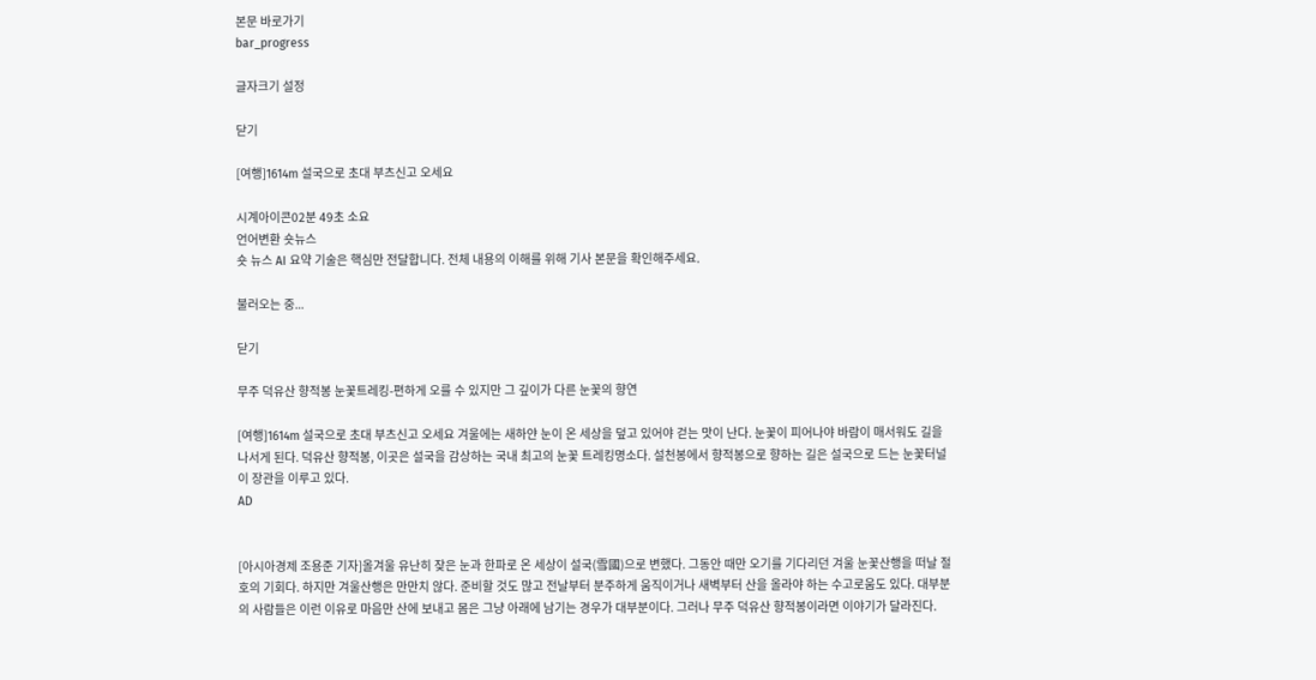본문 바로가기
bar_progress

글자크기 설정

닫기

[여행]1614m 설국으로 초대 부츠신고 오세요

시계아이콘02분 49초 소요
언어변환 숏뉴스
숏 뉴스 AI 요약 기술은 핵심만 전달합니다. 전체 내용의 이해를 위해 기사 본문을 확인해주세요.

불러오는 중...

닫기

무주 덕유산 향적봉 눈꽃트레킹-편하게 오를 수 있지만 그 깊이가 다른 눈꽃의 향연

[여행]1614m 설국으로 초대 부츠신고 오세요 겨울에는 새하얀 눈이 온 세상을 덮고 있어야 걷는 맛이 난다. 눈꽃이 피어나야 바람이 매서워도 길을 나서게 된다. 덕유산 향적봉, 이곳은 설국을 감상하는 국내 최고의 눈꽃 트레킹명소다. 설천봉에서 향적봉으로 향하는 길은 설국으로 드는 눈꽃터널이 장관을 이루고 있다.
AD


[아시아경제 조용준 기자]올겨울 유난히 잦은 눈과 한파로 온 세상이 설국(雪國)으로 변했다. 그동안 때만 오기를 기다리던 겨울 눈꽃산행을 떠날 절호의 기회다. 하지만 겨울산행은 만만치 않다. 준비할 것도 많고 전날부터 분주하게 움직이거나 새벽부터 산을 올라야 하는 수고로움도 있다. 대부분의 사람들은 이런 이유로 마음만 산에 보내고 몸은 그냥 아래에 남기는 경우가 대부분이다. 그러나 무주 덕유산 향적봉이라면 이야기가 달라진다.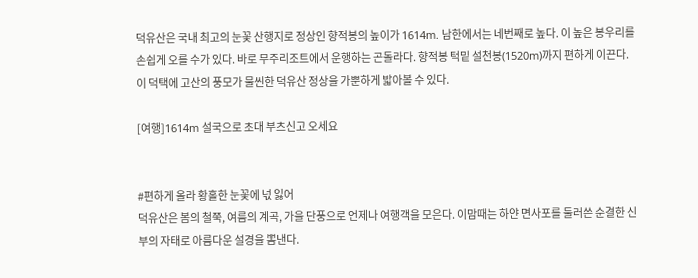덕유산은 국내 최고의 눈꽃 산행지로 정상인 향적봉의 높이가 1614m. 남한에서는 네번째로 높다. 이 높은 봉우리를 손쉽게 오를 수가 있다. 바로 무주리조트에서 운행하는 곤돌라다. 향적봉 턱밑 설천봉(1520m)까지 편하게 이끈다. 이 덕택에 고산의 풍모가 물씬한 덕유산 정상을 가뿐하게 밟아볼 수 있다.

[여행]1614m 설국으로 초대 부츠신고 오세요


#편하게 올라 황홀한 눈꽃에 넋 잃어
덕유산은 봄의 철쭉, 여름의 계곡, 가을 단풍으로 언제나 여행객을 모은다. 이맘때는 하얀 면사포를 둘러쓴 순결한 신부의 자태로 아름다운 설경을 뽐낸다.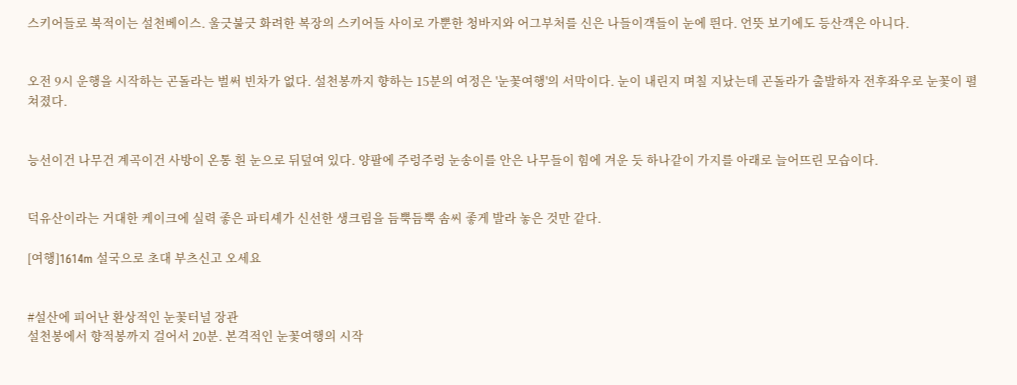스키어들로 북적이는 설천베이스. 울긋불긋 화려한 복장의 스키어들 사이로 가뿐한 청바지와 어그부처를 신은 나들이객들이 눈에 띈다. 언뜻 보기에도 등산객은 아니다.


오전 9시 운행을 시작하는 곤돌라는 벌써 빈차가 없다. 설천봉까지 향하는 15분의 여정은 '눈꽃여행'의 서막이다. 눈이 내린지 며칠 지났는데 곤돌라가 출발하자 전후좌우로 눈꽃이 펼쳐졌다.


능선이건 나무건 계곡이건 사방이 온통 흰 눈으로 뒤덮여 있다. 양팔에 주렁주렁 눈송이를 안은 나무들이 힘에 겨운 듯 하나같이 가지를 아래로 늘어뜨린 모습이다.


덕유산이라는 거대한 케이크에 실력 좋은 파티셰가 신선한 생크림을 듬뿍듬뿍 솜씨 좋게 발라 놓은 것만 같다.

[여행]1614m 설국으로 초대 부츠신고 오세요


#설산에 피어난 환상적인 눈꽃터널 장관
설천봉에서 향적봉까지 걸어서 20분. 본격적인 눈꽃여행의 시작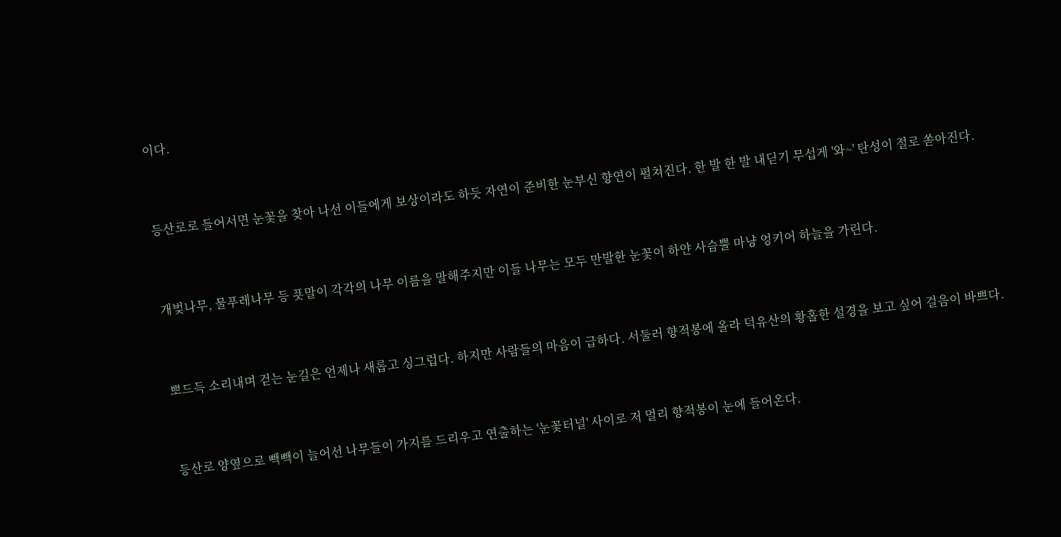이다.


등산로로 들어서면 눈꽃을 찾아 나선 이들에게 보상이라도 하듯 자연이 준비한 눈부신 향연이 펼쳐진다. 한 발 한 발 내딛기 무섭게 '와~' 탄성이 절로 쏟아진다.


개벚나무, 물푸레나무 등 푯말이 각각의 나무 이름을 말해주지만 이들 나무는 모두 만발한 눈꽃이 하얀 사슴뿔 마냥 엉키어 하늘을 가린다.


뽀드득 소리내며 걷는 눈길은 언제나 새롭고 싱그럽다. 하지만 사람들의 마음이 급하다. 서둘러 향적봉에 올라 덕유산의 황홀한 설경을 보고 싶어 걸음이 바쁘다.


등산로 양옆으로 빽빽이 늘어선 나무들이 가지를 드리우고 연출하는 '눈꽃터널' 사이로 저 멀리 향적봉이 눈에 들어온다.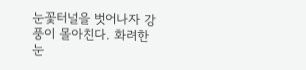눈꽃터널을 벗어나자 강풍이 몰아친다. 화려한 눈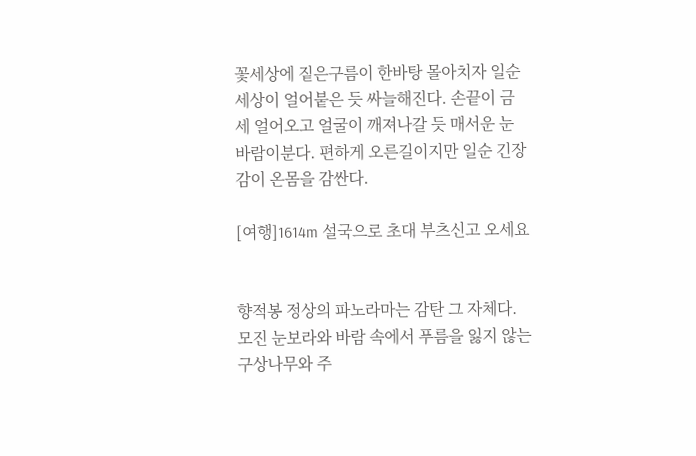꽃세상에 짙은구름이 한바탕 몰아치자 일순 세상이 얼어붙은 듯 싸늘해진다. 손끝이 금세 얼어오고 얼굴이 깨져나갈 듯 매서운 눈 바람이분다. 편하게 오른길이지만 일순 긴장감이 온몸을 감싼다.

[여행]1614m 설국으로 초대 부츠신고 오세요


향적봉 정상의 파노라마는 감탄 그 자체다. 모진 눈보라와 바람 속에서 푸름을 잃지 않는 구상나무와 주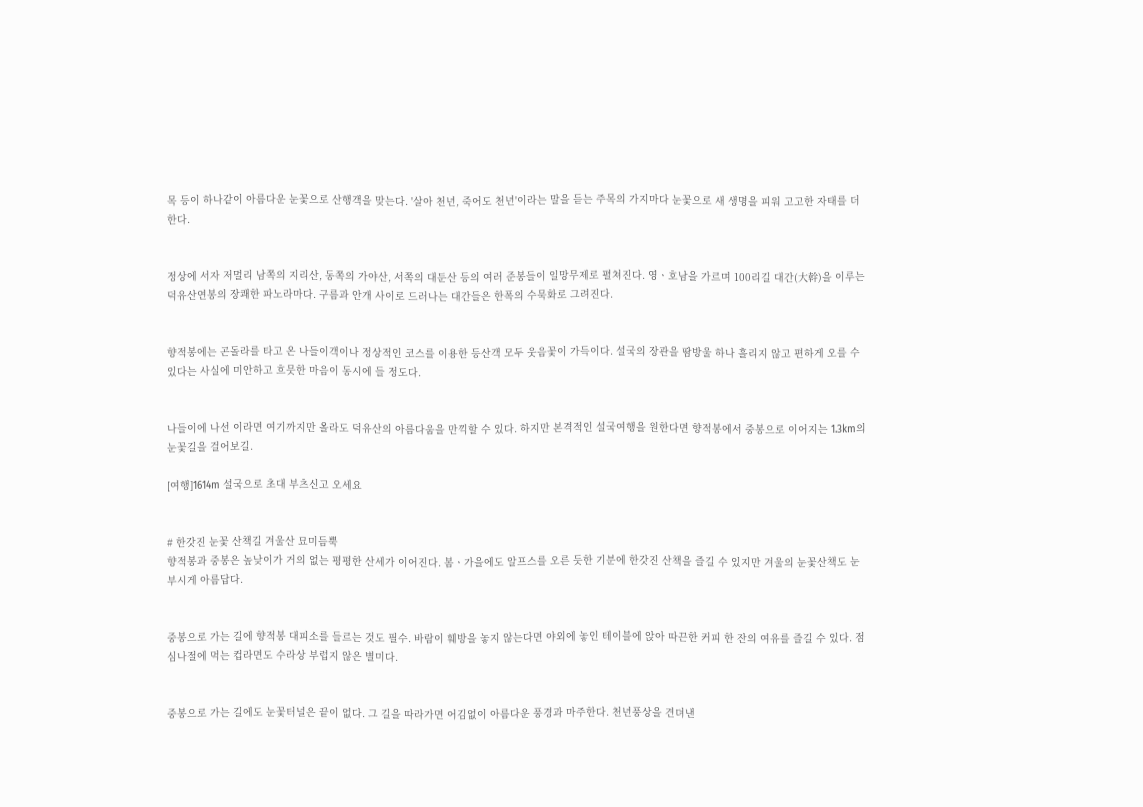목 등이 하나같이 아름다운 눈꽃으로 산행객을 맞는다. '살아 천년, 죽어도 천년'이라는 말을 듣는 주목의 가지마다 눈꽃으로 새 생명을 피워 고고한 자태를 더한다.


정상에 서자 저멀리 남쪽의 지리산, 동쪽의 가야산, 서쪽의 대둔산 등의 여러 준봉들이 일망무제로 펼쳐진다. 영ㆍ호남을 가르며 100리길 대간(大幹)을 이루는 덕유산연봉의 장쾌한 파노라마다. 구름과 안개 사이로 드러나는 대간들은 한폭의 수묵화로 그려진다.


향적봉에는 곤돌라를 타고 온 나들이객이나 정상적인 코스를 이용한 등산객 모두 웃음꽃이 가득이다. 설국의 장관을 땀방울 하나 흘리지 않고 편하게 오를 수 있다는 사실에 미안하고 흐믓한 마음이 동시에 들 정도다.


나들이에 나선 이라면 여기까지만 올라도 덕유산의 아름다움을 만끽할 수 있다. 하지만 본격적인 설국여행을 원한다면 향적봉에서 중봉으로 이어지는 1.3km의 눈꽃길을 걸어보길.

[여행]1614m 설국으로 초대 부츠신고 오세요


# 한갓진 눈꽃 산책길 겨울산 묘미듬뿍
향적봉과 중봉은 높낮이가 거의 없는 평평한 산세가 이어진다. 봄ㆍ가을에도 알프스를 오른 듯한 기분에 한갓진 산책을 즐길 수 있지만 겨울의 눈꽃산책도 눈부시게 아름답다.


중봉으로 가는 길에 향적봉 대피소를 들르는 것도 필수. 바람이 훼방을 놓지 않는다면 야외에 놓인 테이블에 앉아 따끈한 커피 한 잔의 여유를 즐길 수 있다. 점심나절에 먹는 컵라면도 수라상 부럽지 않은 별미다.


중봉으로 가는 길에도 눈꽃터널은 끝이 없다. 그 길을 따라가면 어김없이 아름다운 풍경과 마주한다. 천년풍상을 견뎌낸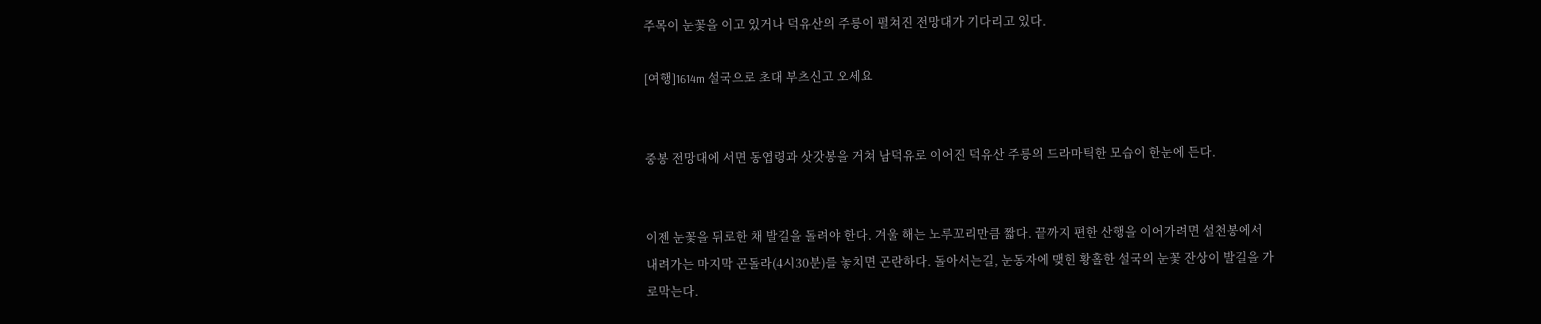주목이 눈꽃을 이고 있거나 덕유산의 주릉이 펼쳐진 전망대가 기다리고 있다.

[여행]1614m 설국으로 초대 부츠신고 오세요


중봉 전망대에 서면 동엽령과 삿갓봉을 거쳐 남덕유로 이어진 덕유산 주릉의 드라마틱한 모습이 한눈에 든다.


이젠 눈꽃을 뒤로한 채 발길을 돌려야 한다. 겨울 해는 노루꼬리만큼 짧다. 끝까지 편한 산행을 이어가려면 설천봉에서 내려가는 마지막 곤돌라(4시30분)를 놓치면 곤란하다. 돌아서는길, 눈동자에 맺힌 황홀한 설국의 눈꽃 잔상이 발길을 가로막는다.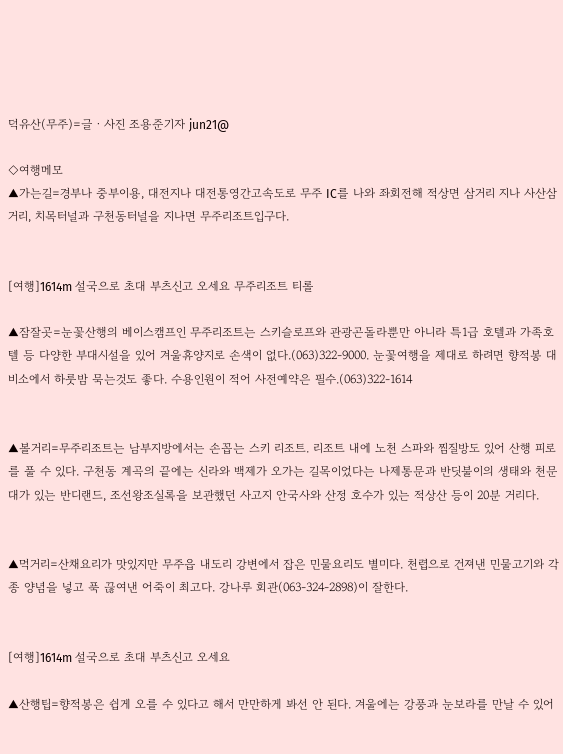덕유산(무주)=글ㆍ사진 조용준기자 jun21@

◇여행메모
▲가는길=경부나 중부이용, 대전지나 대전통영간고속도로 무주 IC를 나와 좌회전해 적상면 삼거리 지나 사산삼거리, 치목터널과 구천동터널을 지나면 무주리조트입구다.


[여행]1614m 설국으로 초대 부츠신고 오세요 무주리조트 티롤

▲잠잘곳=눈꽃산행의 베이스캠프인 무주리조트는 스키슬로프와 관광곤돌라뿐만 아니라 특1급 호텔과 가족호텔 등 다양한 부대시설을 있어 겨울휴양지로 손색이 없다.(063)322-9000. 눈꽃여행을 제대로 하려면 향적봉 대비소에서 하룻밤 묵는것도 좋다. 수용인원이 적어 사전예약은 필수.(063)322-1614


▲볼거리=무주리조트는 남부지방에서는 손꼽는 스키 리조트. 리조트 내에 노천 스파와 찜질방도 있어 산행 피로를 풀 수 있다. 구천동 계곡의 끝에는 신라와 백제가 오가는 길목이었다는 나제통문과 반딧불이의 생태와 천문대가 있는 반디랜드, 조선왕조실록을 보관했던 사고지 안국사와 산정 호수가 있는 적상산 등이 20분 거리다.


▲먹거리=산채요리가 맛있지만 무주읍 내도리 강변에서 잡은 민물요리도 별미다. 천렵으로 건져낸 민물고기와 각종 양념을 넣고 푹 끊여낸 어죽이 최고다. 강나루 회관(063-324-2898)이 잘한다.


[여행]1614m 설국으로 초대 부츠신고 오세요

▲산행팁=향적봉은 쉽게 오를 수 있다고 해서 만만하게 봐선 안 된다. 겨울에는 강풍과 눈보라를 만날 수 있어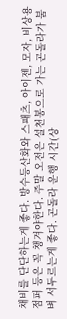채비를 단단하는게 좋다. 방수등산화와 스패츠, 아이젠, 모자, 비상용 점퍼 등은 꼭 챙겨야한다. 주말 오전은 설천봉으로 가는 곤돌라가 붐벼 서두르는게 좋다. 곤돌라 운행 시간(상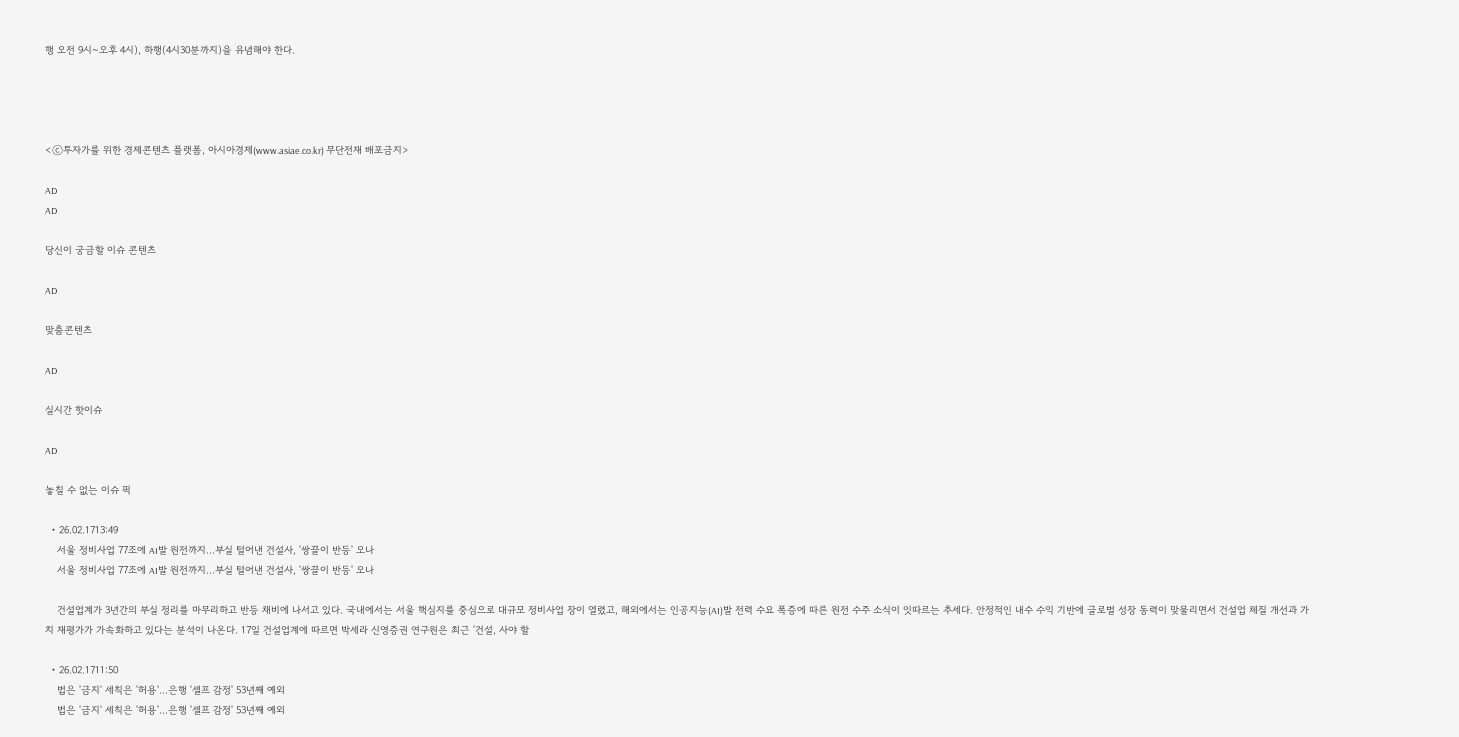행 오전 9시~오후 4시), 하행(4시30분까지)을 유념해야 한다.




<ⓒ투자가를 위한 경제콘텐츠 플랫폼, 아시아경제(www.asiae.co.kr) 무단전재 배포금지>

AD
AD

당신이 궁금할 이슈 콘텐츠

AD

맞춤콘텐츠

AD

실시간 핫이슈

AD

놓칠 수 없는 이슈 픽

  • 26.02.1713:49
    서울 정비사업 77조에 AI발 원전까지…부실 털어낸 건설사, '쌍끌이 반등' 오나
    서울 정비사업 77조에 AI발 원전까지…부실 털어낸 건설사, '쌍끌이 반등' 오나

    건설업계가 3년간의 부실 정리를 마무리하고 반등 채비에 나서고 있다. 국내에서는 서울 핵심지를 중심으로 대규모 정비사업 장이 열렸고, 해외에서는 인공지능(AI)발 전력 수요 폭증에 따른 원전 수주 소식이 잇따르는 추세다. 안정적인 내수 수익 기반에 글로벌 성장 동력이 맞물리면서 건설업 체질 개선과 가치 재평가가 가속화하고 있다는 분석이 나온다. 17일 건설업계에 따르면 박세라 신영증권 연구원은 최근 '건설, 사야 할

  • 26.02.1711:50
    법은 '금지' 세칙은 '허용'…은행 '셀프 감정' 53년째 예외
    법은 '금지' 세칙은 '허용'…은행 '셀프 감정' 53년째 예외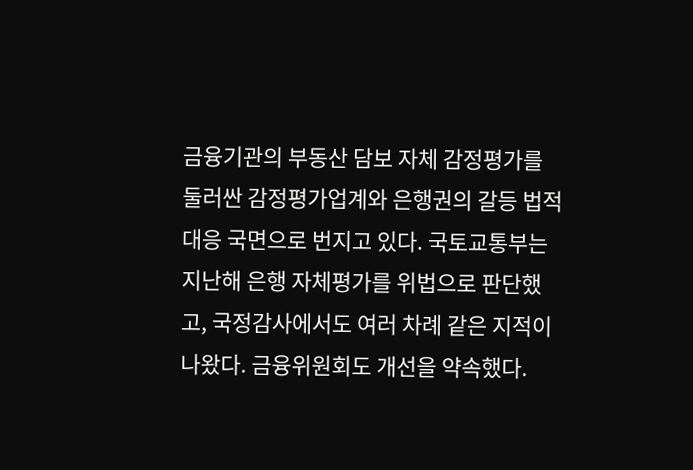금융기관의 부동산 담보 자체 감정평가를 둘러싼 감정평가업계와 은행권의 갈등 법적 대응 국면으로 번지고 있다. 국토교통부는 지난해 은행 자체평가를 위법으로 판단했고, 국정감사에서도 여러 차례 같은 지적이 나왔다. 금융위원회도 개선을 약속했다.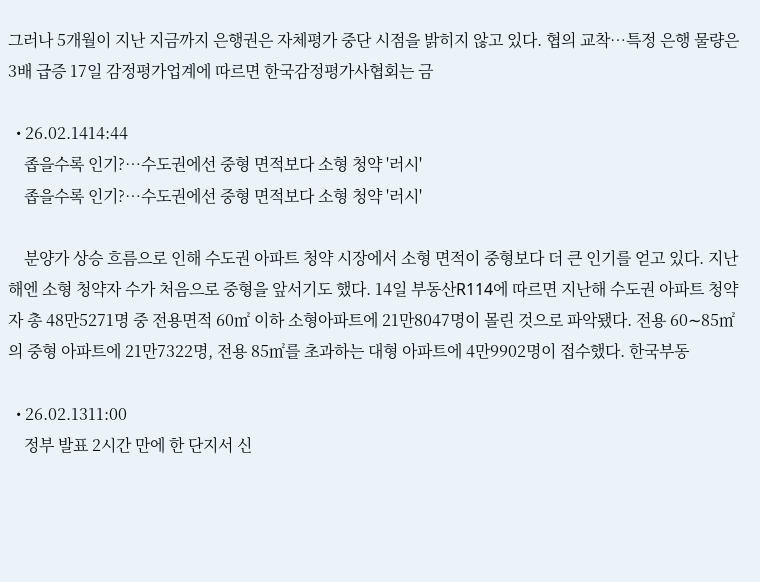그러나 5개월이 지난 지금까지 은행권은 자체평가 중단 시점을 밝히지 않고 있다. 협의 교착…특정 은행 물량은 3배 급증 17일 감정평가업계에 따르면 한국감정평가사협회는 금

  • 26.02.1414:44
    좁을수록 인기?…수도권에선 중형 면적보다 소형 청약 '러시'
    좁을수록 인기?…수도권에선 중형 면적보다 소형 청약 '러시'

    분양가 상승 흐름으로 인해 수도권 아파트 청약 시장에서 소형 면적이 중형보다 더 큰 인기를 얻고 있다. 지난해엔 소형 청약자 수가 처음으로 중형을 앞서기도 했다. 14일 부동산R114에 따르면 지난해 수도권 아파트 청약자 총 48만5271명 중 전용면적 60㎡ 이하 소형아파트에 21만8047명이 몰린 것으로 파악됐다. 전용 60∼85㎡의 중형 아파트에 21만7322명, 전용 85㎡를 초과하는 대형 아파트에 4만9902명이 접수했다. 한국부동

  • 26.02.1311:00
    정부 발표 2시간 만에 한 단지서 신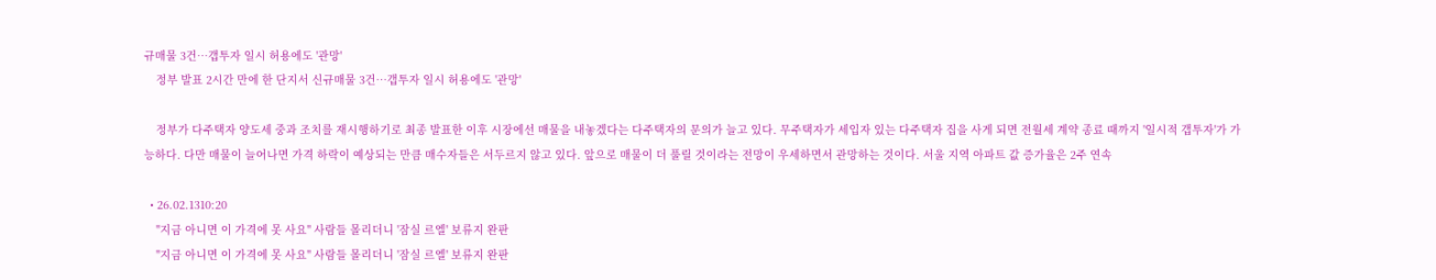규매물 3건…갭투자 일시 허용에도 '관망'
    정부 발표 2시간 만에 한 단지서 신규매물 3건…갭투자 일시 허용에도 '관망'

    정부가 다주택자 양도세 중과 조치를 재시행하기로 최종 발표한 이후 시장에선 매물을 내놓겠다는 다주택자의 문의가 늘고 있다. 무주택자가 세입자 있는 다주택자 집을 사게 되면 전월세 계약 종료 때까지 '일시적 갭투자'가 가능하다. 다만 매물이 늘어나면 가격 하락이 예상되는 만큼 매수자들은 서두르지 않고 있다. 앞으로 매물이 더 풀릴 것이라는 전망이 우세하면서 관망하는 것이다. 서울 지역 아파트 값 증가율은 2주 연속

  • 26.02.1310:20
    "지금 아니면 이 가격에 못 사요" 사람들 몰리더니 '잠실 르엘' 보류지 완판
    "지금 아니면 이 가격에 못 사요" 사람들 몰리더니 '잠실 르엘' 보류지 완판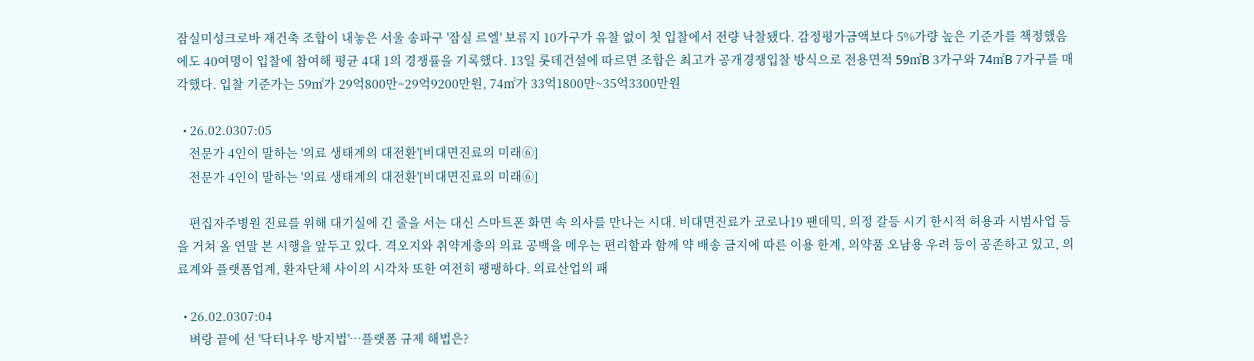잠실미성크로바 재건축 조합이 내놓은 서울 송파구 '잠실 르엘' 보류지 10가구가 유찰 없이 첫 입찰에서 전량 낙찰됐다. 감정평가금액보다 5%가량 높은 기준가를 책정했음에도 40여명이 입찰에 참여해 평균 4대 1의 경쟁률을 기록했다. 13일 롯데건설에 따르면 조합은 최고가 공개경쟁입찰 방식으로 전용면적 59㎡B 3가구와 74㎡B 7가구를 매각했다. 입찰 기준가는 59㎡가 29억800만~29억9200만원, 74㎡가 33억1800만~35억3300만원

  • 26.02.0307:05
    전문가 4인이 말하는 '의료 생태계의 대전환'[비대면진료의 미래⑥]
    전문가 4인이 말하는 '의료 생태계의 대전환'[비대면진료의 미래⑥]

    편집자주병원 진료를 위해 대기실에 긴 줄을 서는 대신 스마트폰 화면 속 의사를 만나는 시대. 비대면진료가 코로나19 팬데믹, 의정 갈등 시기 한시적 허용과 시범사업 등을 거쳐 올 연말 본 시행을 앞두고 있다. 격오지와 취약계층의 의료 공백을 메우는 편리함과 함께 약 배송 금지에 따른 이용 한계, 의약품 오남용 우려 등이 공존하고 있고, 의료계와 플랫폼업계, 환자단체 사이의 시각차 또한 여전히 팽팽하다. 의료산업의 패

  • 26.02.0307:04
    벼랑 끝에 선 '닥터나우 방지법'…플랫폼 규제 해법은?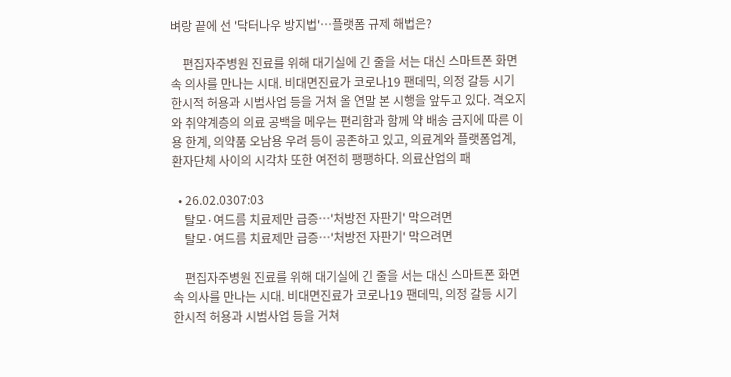벼랑 끝에 선 '닥터나우 방지법'…플랫폼 규제 해법은?

    편집자주병원 진료를 위해 대기실에 긴 줄을 서는 대신 스마트폰 화면 속 의사를 만나는 시대. 비대면진료가 코로나19 팬데믹, 의정 갈등 시기 한시적 허용과 시범사업 등을 거쳐 올 연말 본 시행을 앞두고 있다. 격오지와 취약계층의 의료 공백을 메우는 편리함과 함께 약 배송 금지에 따른 이용 한계, 의약품 오남용 우려 등이 공존하고 있고, 의료계와 플랫폼업계, 환자단체 사이의 시각차 또한 여전히 팽팽하다. 의료산업의 패

  • 26.02.0307:03
    탈모·여드름 치료제만 급증…'처방전 자판기' 막으려면
    탈모·여드름 치료제만 급증…'처방전 자판기' 막으려면

    편집자주병원 진료를 위해 대기실에 긴 줄을 서는 대신 스마트폰 화면 속 의사를 만나는 시대. 비대면진료가 코로나19 팬데믹, 의정 갈등 시기 한시적 허용과 시범사업 등을 거쳐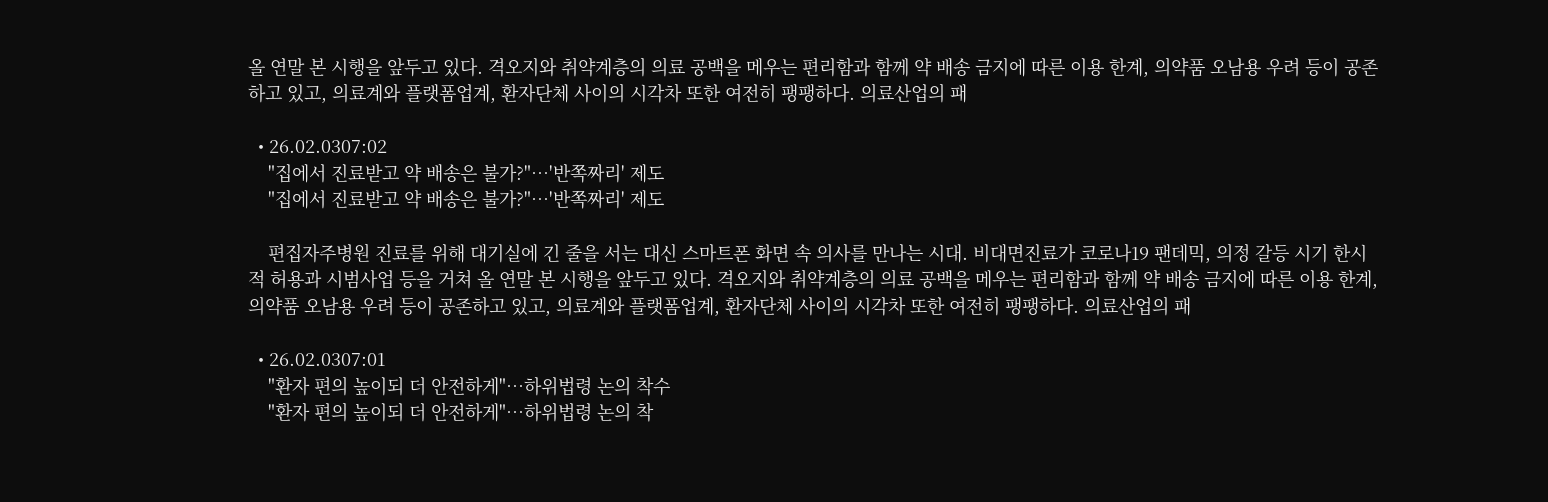올 연말 본 시행을 앞두고 있다. 격오지와 취약계층의 의료 공백을 메우는 편리함과 함께 약 배송 금지에 따른 이용 한계, 의약품 오남용 우려 등이 공존하고 있고, 의료계와 플랫폼업계, 환자단체 사이의 시각차 또한 여전히 팽팽하다. 의료산업의 패

  • 26.02.0307:02
    "집에서 진료받고 약 배송은 불가?"…'반쪽짜리' 제도
    "집에서 진료받고 약 배송은 불가?"…'반쪽짜리' 제도

    편집자주병원 진료를 위해 대기실에 긴 줄을 서는 대신 스마트폰 화면 속 의사를 만나는 시대. 비대면진료가 코로나19 팬데믹, 의정 갈등 시기 한시적 허용과 시범사업 등을 거쳐 올 연말 본 시행을 앞두고 있다. 격오지와 취약계층의 의료 공백을 메우는 편리함과 함께 약 배송 금지에 따른 이용 한계, 의약품 오남용 우려 등이 공존하고 있고, 의료계와 플랫폼업계, 환자단체 사이의 시각차 또한 여전히 팽팽하다. 의료산업의 패

  • 26.02.0307:01
    "환자 편의 높이되 더 안전하게"…하위법령 논의 착수
    "환자 편의 높이되 더 안전하게"…하위법령 논의 착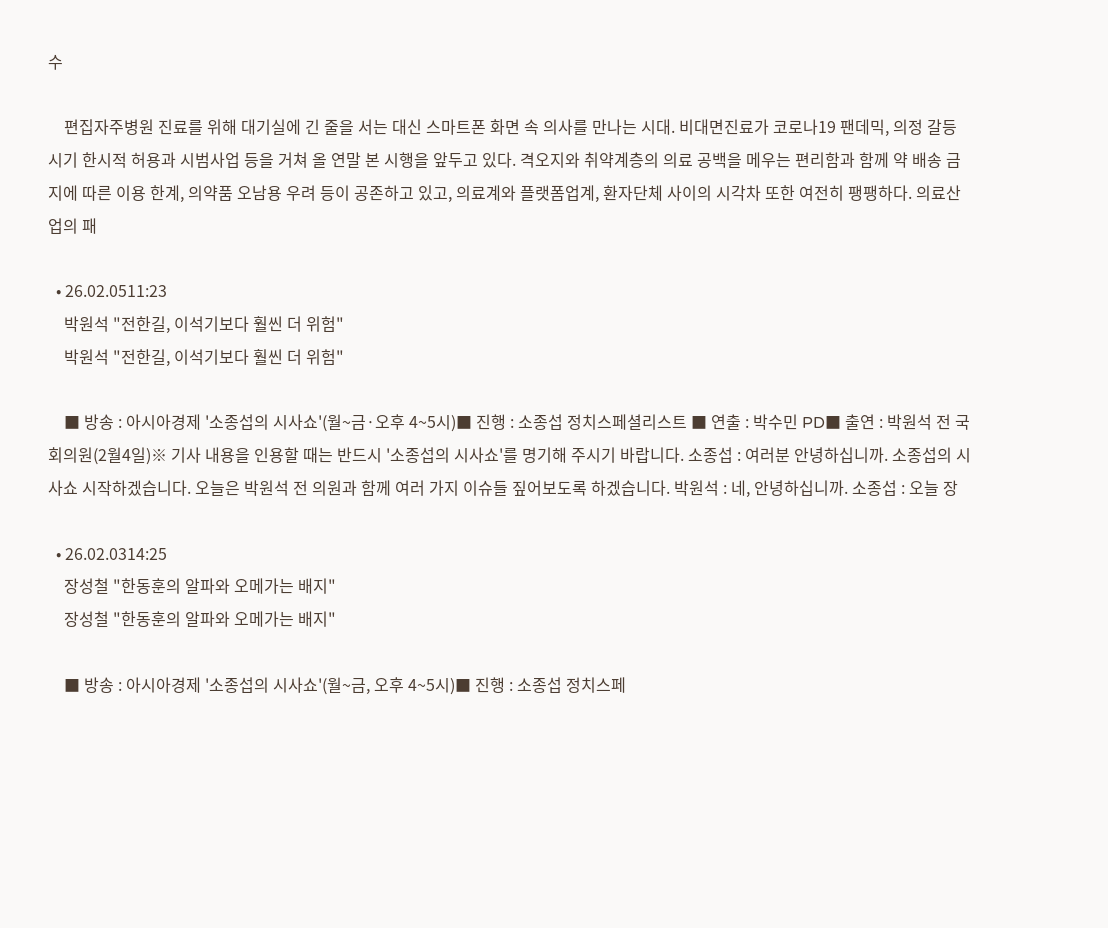수

    편집자주병원 진료를 위해 대기실에 긴 줄을 서는 대신 스마트폰 화면 속 의사를 만나는 시대. 비대면진료가 코로나19 팬데믹, 의정 갈등 시기 한시적 허용과 시범사업 등을 거쳐 올 연말 본 시행을 앞두고 있다. 격오지와 취약계층의 의료 공백을 메우는 편리함과 함께 약 배송 금지에 따른 이용 한계, 의약품 오남용 우려 등이 공존하고 있고, 의료계와 플랫폼업계, 환자단체 사이의 시각차 또한 여전히 팽팽하다. 의료산업의 패

  • 26.02.0511:23
    박원석 "전한길, 이석기보다 훨씬 더 위험"
    박원석 "전한길, 이석기보다 훨씬 더 위험"

    ■ 방송 : 아시아경제 '소종섭의 시사쇼'(월~금·오후 4~5시)■ 진행 : 소종섭 정치스페셜리스트 ■ 연출 : 박수민 PD■ 출연 : 박원석 전 국회의원(2월4일)※ 기사 내용을 인용할 때는 반드시 '소종섭의 시사쇼'를 명기해 주시기 바랍니다. 소종섭 : 여러분 안녕하십니까. 소종섭의 시사쇼 시작하겠습니다. 오늘은 박원석 전 의원과 함께 여러 가지 이슈들 짚어보도록 하겠습니다. 박원석 : 네, 안녕하십니까. 소종섭 : 오늘 장

  • 26.02.0314:25
    장성철 "한동훈의 알파와 오메가는 배지"
    장성철 "한동훈의 알파와 오메가는 배지"

    ■ 방송 : 아시아경제 '소종섭의 시사쇼'(월~금, 오후 4~5시)■ 진행 : 소종섭 정치스페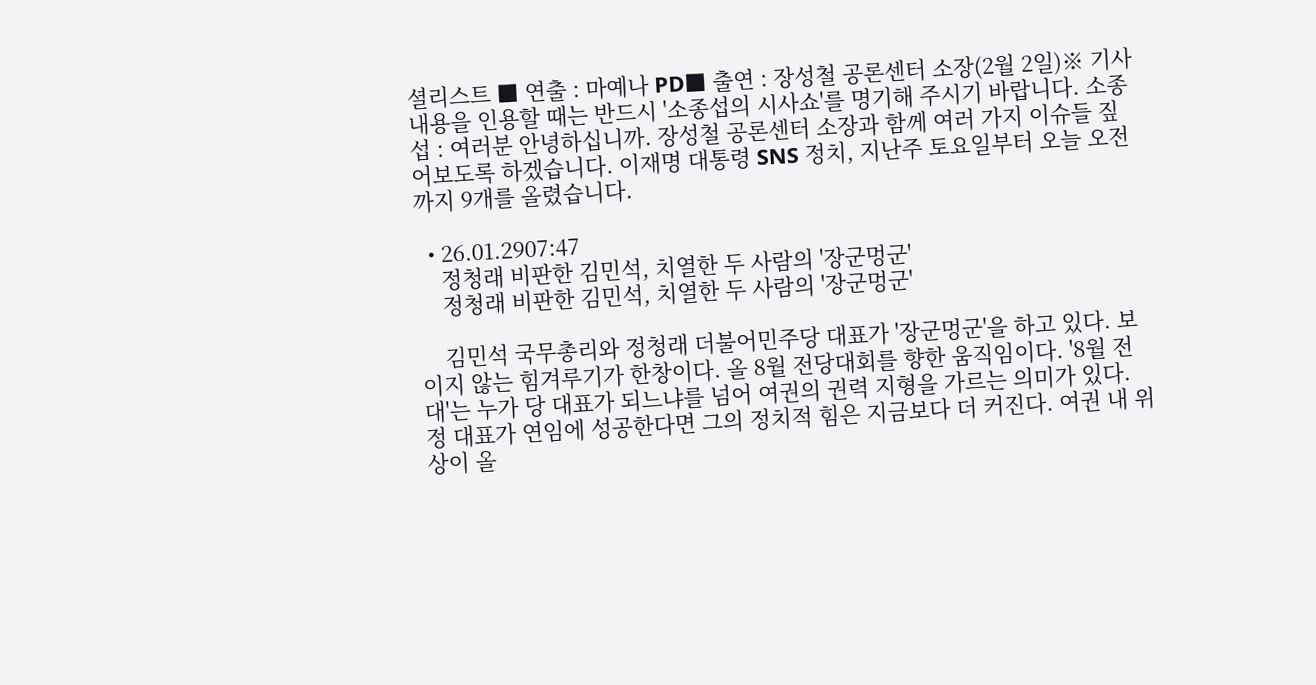셜리스트 ■ 연출 : 마예나 PD■ 출연 : 장성철 공론센터 소장(2월 2일)※ 기사 내용을 인용할 때는 반드시 '소종섭의 시사쇼'를 명기해 주시기 바랍니다. 소종섭 : 여러분 안녕하십니까. 장성철 공론센터 소장과 함께 여러 가지 이슈들 짚어보도록 하겠습니다. 이재명 대통령 SNS 정치, 지난주 토요일부터 오늘 오전까지 9개를 올렸습니다.

  • 26.01.2907:47
    정청래 비판한 김민석, 치열한 두 사람의 '장군멍군'
    정청래 비판한 김민석, 치열한 두 사람의 '장군멍군'

    김민석 국무총리와 정청래 더불어민주당 대표가 '장군멍군'을 하고 있다. 보이지 않는 힘겨루기가 한창이다. 올 8월 전당대회를 향한 움직임이다. '8월 전대'는 누가 당 대표가 되느냐를 넘어 여권의 권력 지형을 가르는 의미가 있다. 정 대표가 연임에 성공한다면 그의 정치적 힘은 지금보다 더 커진다. 여권 내 위상이 올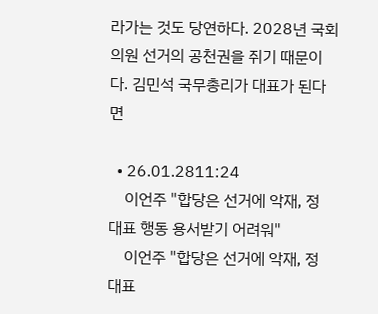라가는 것도 당연하다. 2028년 국회의원 선거의 공천권을 쥐기 때문이다. 김민석 국무총리가 대표가 된다면

  • 26.01.2811:24
    이언주 "합당은 선거에 악재, 정 대표 행동 용서받기 어려워"
    이언주 "합당은 선거에 악재, 정 대표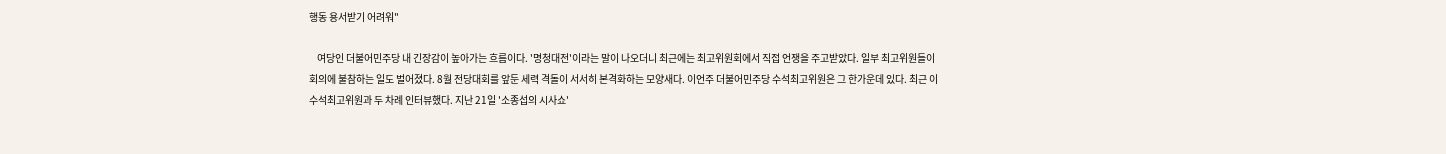행동 용서받기 어려워"

    여당인 더불어민주당 내 긴장감이 높아가는 흐름이다. '명청대전'이라는 말이 나오더니 최근에는 최고위원회에서 직접 언쟁을 주고받았다. 일부 최고위원들이 회의에 불참하는 일도 벌어졌다. 8월 전당대회를 앞둔 세력 격돌이 서서히 본격화하는 모양새다. 이언주 더불어민주당 수석최고위원은 그 한가운데 있다. 최근 이 수석최고위원과 두 차례 인터뷰했다. 지난 21일 '소종섭의 시사쇼'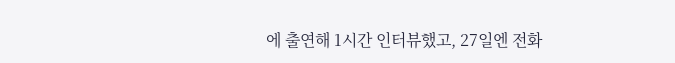에 출연해 1시간 인터뷰했고, 27일엔 전화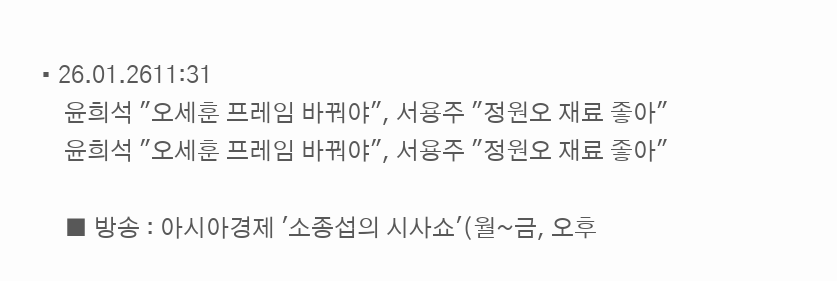• 26.01.2611:31
    윤희석 "오세훈 프레임 바꿔야", 서용주 "정원오 재료 좋아"
    윤희석 "오세훈 프레임 바꿔야", 서용주 "정원오 재료 좋아"

    ■ 방송 : 아시아경제 '소종섭의 시사쇼'(월~금, 오후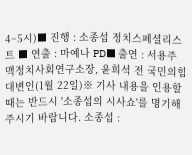4~5시)■ 진행 : 소종섭 정치스페셜리스트 ■ 연출 : 마예나 PD■ 출연 : 서용주 맥정치사회연구소장, 윤희석 전 국민의힘 대변인(1월 22일)※ 기사 내용을 인용할 때는 반드시 '소종섭의 시사쇼'를 명기해 주시기 바랍니다. 소종섭 :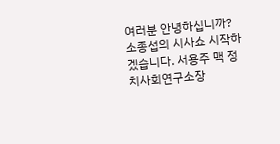여러분 안녕하십니까? 소종섭의 시사쇼 시작하겠습니다. 서용주 맥 정치사회연구소장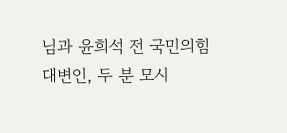님과 윤희석 전 국민의힘 대변인, 두 분 모시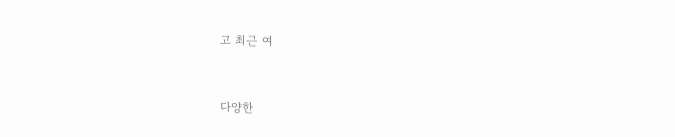고 최근 여


다양한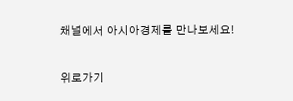채널에서 아시아경제를 만나보세요!

위로가기